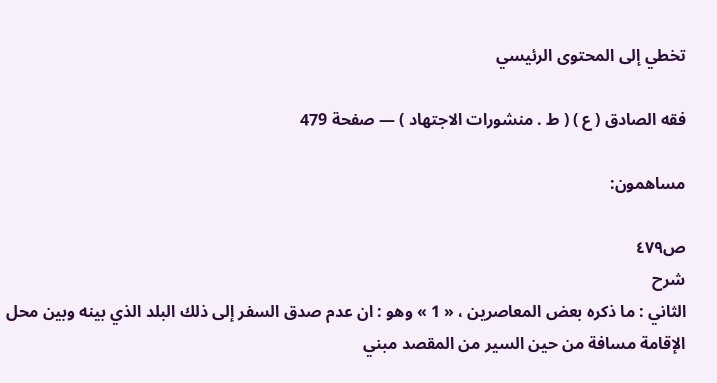تخطي إلى المحتوى الرئيسي

فقه الصادق ( ع ) ( ط . منشورات الاجتهاد ) — صفحة 479

مساهمون:

ص٤٧٩
شرح
الثاني : ما ذكره بعض المعاصرين ، « 1 » وهو : ان عدم صدق السفر إلى ذلك البلد الذي بينه وبين محل الإقامة مسافة من حين السير من المقصد مبني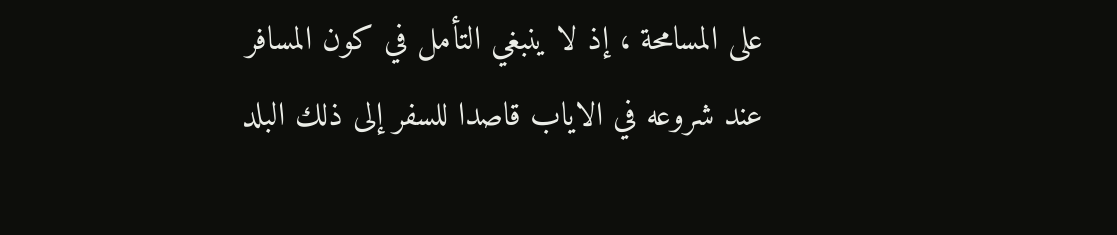على المسامحة ، إذ لا ينبغي التأمل في كون المسافر عند شروعه في الاياب قاصدا للسفر إلى ذلك البلد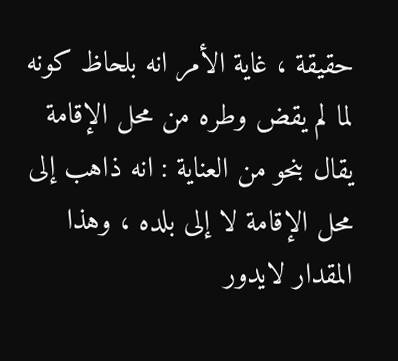حقيقة ، غاية الأمر انه بلحاظ كونه لما لم يقض وطره من محل الإقامة يقال بنحو من العناية : انه ذاهب إلى محل الإقامة لا إلى بلده ، وهذا المقدار لايدور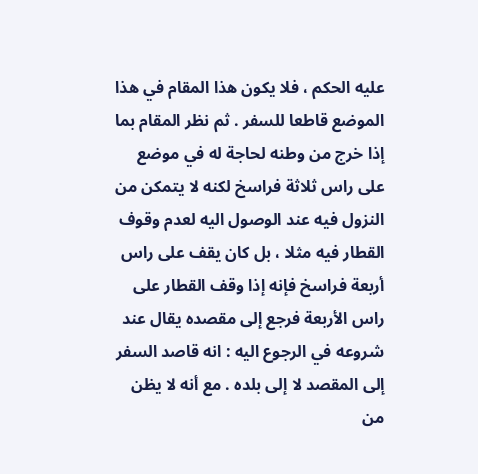عليه الحكم ، فلا يكون هذا المقام في هذا الموضع قاطعا للسفر . ثم نظر المقام بما إذا خرج من وطنه لحاجة له في موضع على راس ثلاثة فراسخ لكنه لا يتمكن من النزول فيه عند الوصول اليه لعدم وقوف القطار فيه مثلا ، بل كان يقف على راس أربعة فراسخ فإنه إذا وقف القطار على راس الأربعة فرجع إلى مقصده يقال عند شروعه في الرجوع اليه : انه قاصد السفر إلى المقصد لا إلى بلده . مع أنه لا يظن من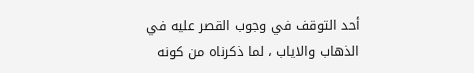أحد التوقف في وجوب القصر عليه في الذهاب والاياب ، لما ذكرناه من كونه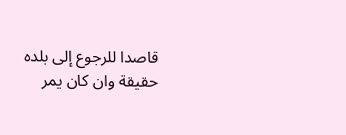قاصدا للرجوع إلى بلده حقيقة وان كان يمر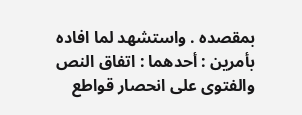بمقصده . واستشهد لما افاده بأمرين : أحدهما : اتفاق النص والفتوى على انحصار قواطع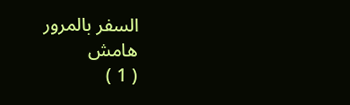السفر بالمرور
هامش
( 1 )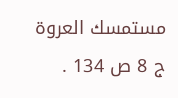مستمسك العروة ج 8 ص 134 .